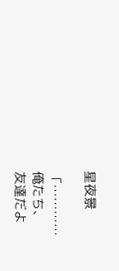星夜景

「…………
俺たち、
友達だよ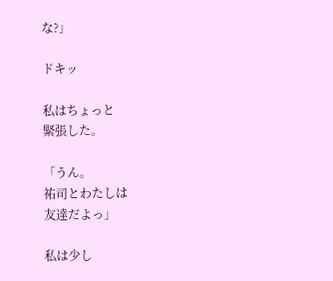な?」

ドキッ

私はちょっと
緊張した。

「うん。
祐司とわたしは
友達だよっ」

私は少し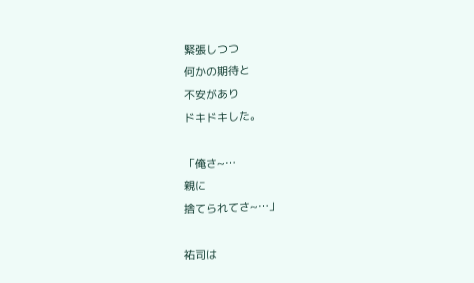緊張しつつ
何かの期待と
不安があり
ドキドキした。

「俺さ~…
親に
捨てられてさ~…」

祐司は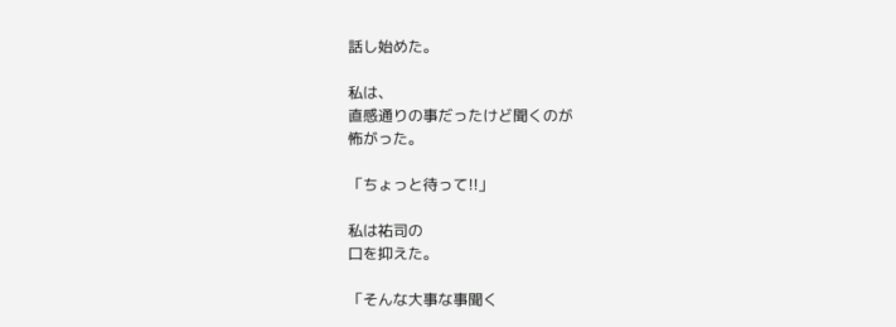話し始めた。

私は、
直感通りの事だったけど聞くのが
怖がった。

「ちょっと待って!!」

私は祐司の
口を抑えた。

「そんな大事な事聞く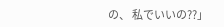の、 私でいいの??」